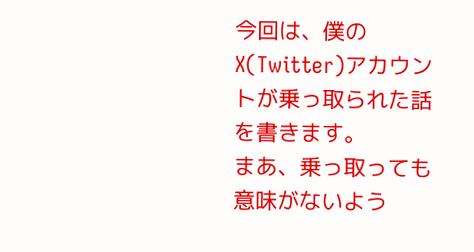今回は、僕のX(Twitter)アカウントが乗っ取られた話を書きます。
まあ、乗っ取っても意味がないよう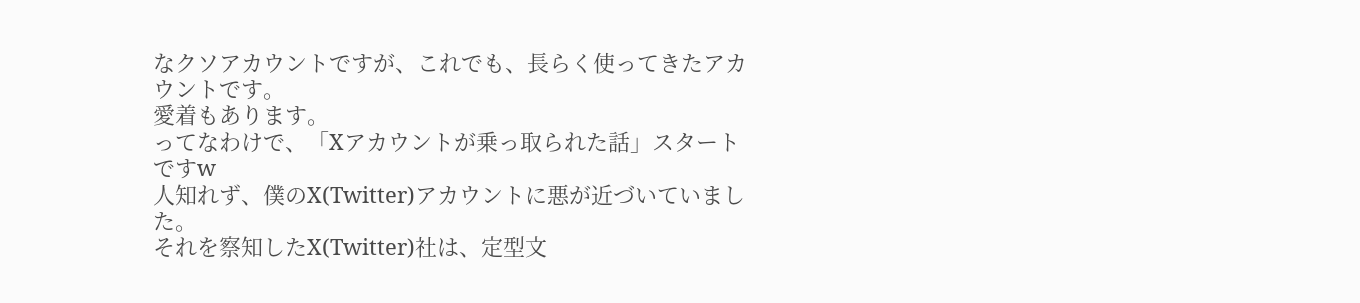なクソアカウントですが、これでも、長らく使ってきたアカウントです。
愛着もあります。
ってなわけで、「Xアカウントが乗っ取られた話」スタートですw
人知れず、僕のX(Twitter)アカウントに悪が近づいていました。
それを察知したX(Twitter)社は、定型文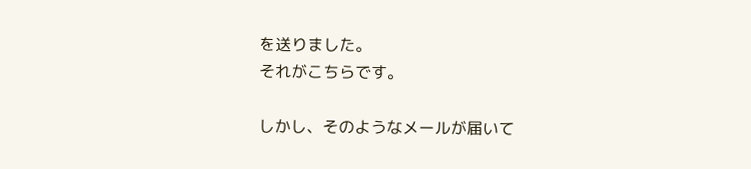を送りました。
それがこちらです。

しかし、そのようなメールが届いて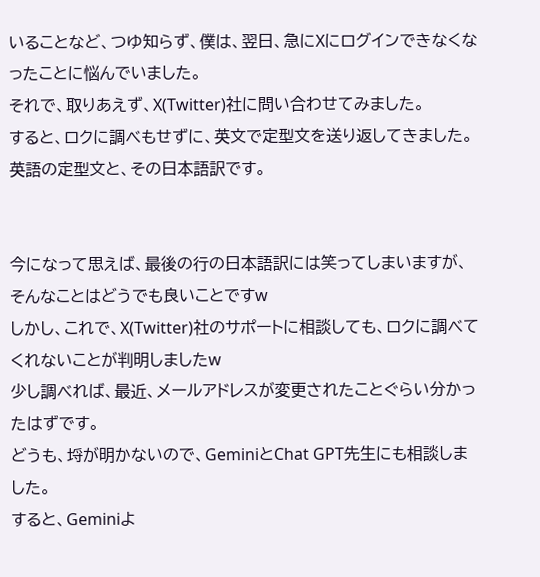いることなど、つゆ知らず、僕は、翌日、急にXにログインできなくなったことに悩んでいました。
それで、取りあえず、X(Twitter)社に問い合わせてみました。
すると、ロクに調べもせずに、英文で定型文を送り返してきました。
英語の定型文と、その日本語訳です。


今になって思えば、最後の行の日本語訳には笑ってしまいますが、そんなことはどうでも良いことですw
しかし、これで、X(Twitter)社のサポートに相談しても、ロクに調べてくれないことが判明しましたw
少し調べれば、最近、メールアドレスが変更されたことぐらい分かったはずです。
どうも、埒が明かないので、GeminiとChat GPT先生にも相談しました。
すると、Geminiよ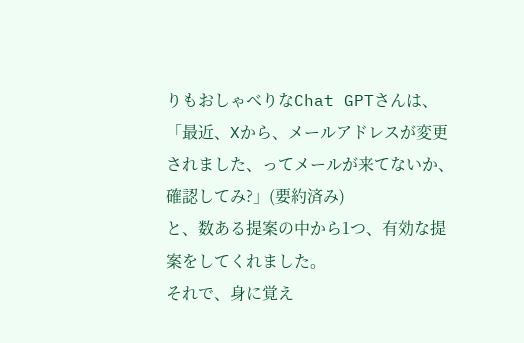りもおしゃべりなChat GPTさんは、
「最近、Xから、メールアドレスが変更されました、ってメールが来てないか、確認してみ?」(要約済み)
と、数ある提案の中から1つ、有効な提案をしてくれました。
それで、身に覚え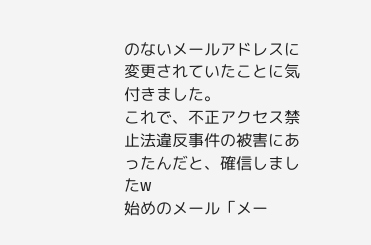のないメールアドレスに変更されていたことに気付きました。
これで、不正アクセス禁止法違反事件の被害にあったんだと、確信しましたw
始めのメール「メー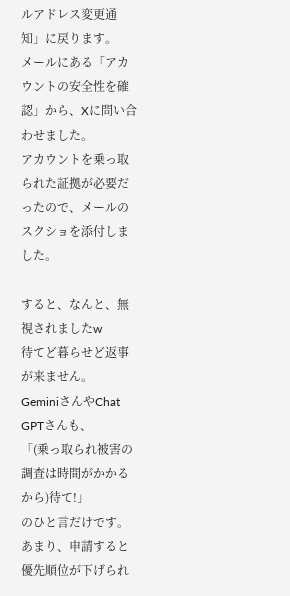ルアドレス変更通知」に戻ります。
メールにある「アカウントの安全性を確認」から、Xに問い合わせました。
アカウントを乗っ取られた証拠が必要だったので、メールのスクショを添付しました。

すると、なんと、無視されましたw
待てど暮らせど返事が来ません。
GeminiさんやChat GPTさんも、
「(乗っ取られ被害の調査は時間がかかるから)待て!」
のひと言だけです。
あまり、申請すると優先順位が下げられ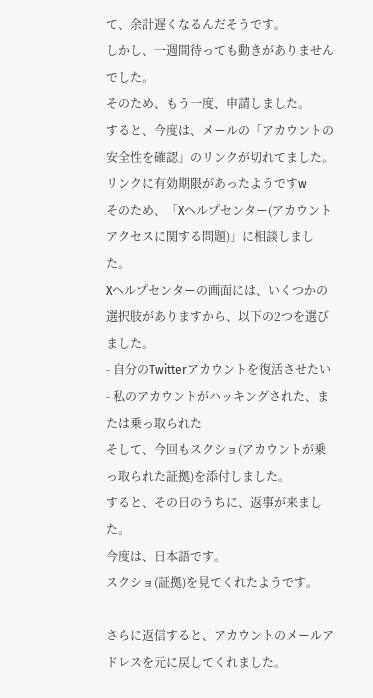て、余計遅くなるんだそうです。
しかし、一週間待っても動きがありませんでした。
そのため、もう一度、申請しました。
すると、今度は、メールの「アカウントの安全性を確認」のリンクが切れてました。
リンクに有効期限があったようですw
そのため、「Xヘルプセンター(アカウントアクセスに関する問題)」に相談しました。
Xヘルプセンターの画面には、いくつかの選択肢がありますから、以下の2つを選びました。
- 自分のTwitterアカウントを復活させたい
- 私のアカウントがハッキングされた、または乗っ取られた
そして、今回もスクショ(アカウントが乗っ取られた証拠)を添付しました。
すると、その日のうちに、返事が来ました。
今度は、日本語です。
スクショ(証拠)を見てくれたようです。

さらに返信すると、アカウントのメールアドレスを元に戻してくれました。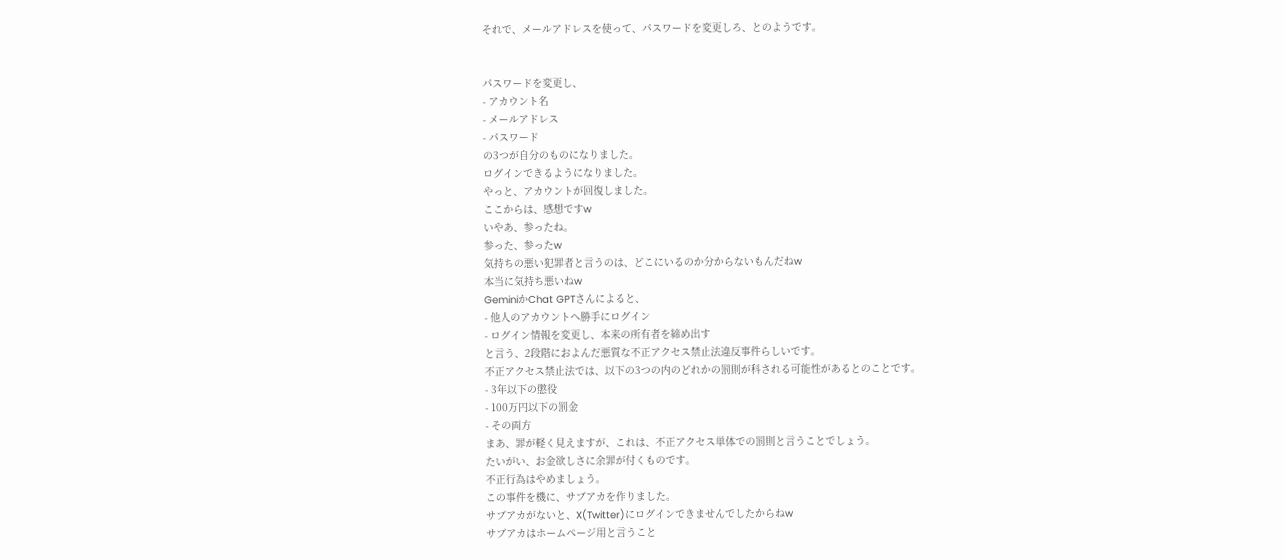それで、メールアドレスを使って、パスワードを変更しろ、とのようです。


パスワードを変更し、
- アカウント名
- メールアドレス
- パスワード
の3つが自分のものになりました。
ログインできるようになりました。
やっと、アカウントが回復しました。
ここからは、感想ですw
いやあ、参ったね。
参った、参ったw
気持ちの悪い犯罪者と言うのは、どこにいるのか分からないもんだねw
本当に気持ち悪いねw
GeminiかChat GPTさんによると、
- 他人のアカウントへ勝手にログイン
- ログイン情報を変更し、本来の所有者を締め出す
と言う、2段階におよんだ悪質な不正アクセス禁止法違反事件らしいです。
不正アクセス禁止法では、以下の3つの内のどれかの罰則が科される可能性があるとのことです。
- 3年以下の懲役
- 100万円以下の罰金
- その両方
まあ、罪が軽く見えますが、これは、不正アクセス単体での罰則と言うことでしょう。
たいがい、お金欲しさに余罪が付くものです。
不正行為はやめましょう。
この事件を機に、サブアカを作りました。
サブアカがないと、X(Twitter)にログインできませんでしたからねw
サブアカはホームページ用と言うこと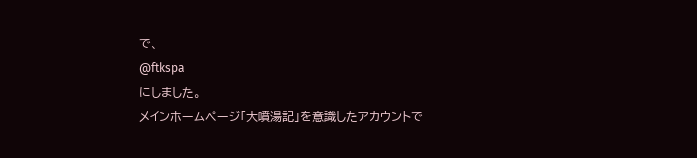で、
@ftkspa
にしました。
メインホームページ「大噴湯記」を意識したアカウントで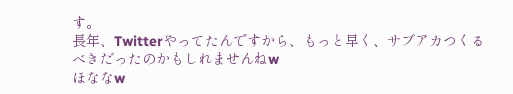す。
長年、Twitterやってたんですから、もっと早く、サブアカつくるべきだったのかもしれませんねw
ほななw